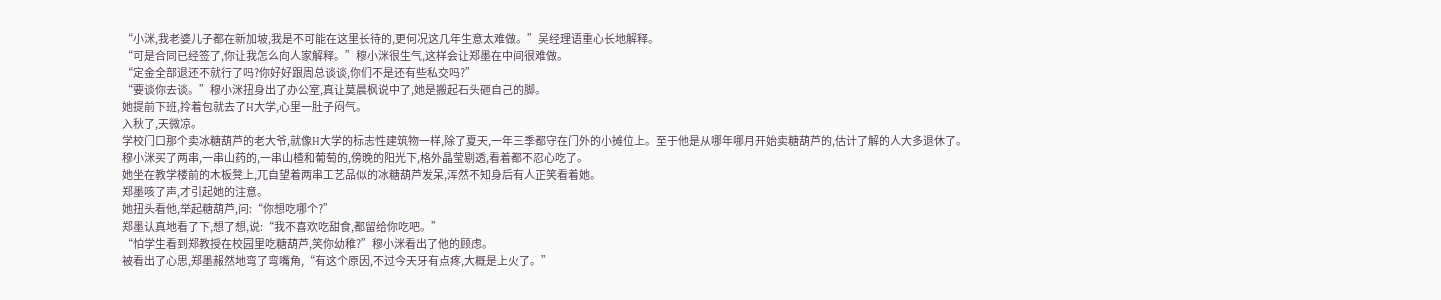“小洣,我老婆儿子都在新加坡,我是不可能在这里长待的,更何况这几年生意太难做。”吴经理语重心长地解释。
“可是合同已经签了,你让我怎么向人家解释。”穆小洣很生气,这样会让郑墨在中间很难做。
“定金全部退还不就行了吗?你好好跟周总谈谈,你们不是还有些私交吗?”
“要谈你去谈。”穆小洣扭身出了办公室,真让莫晨枫说中了,她是搬起石头砸自己的脚。
她提前下班,拎着包就去了H大学,心里一肚子闷气。
入秋了,天微凉。
学校门口那个卖冰糖葫芦的老大爷,就像H大学的标志性建筑物一样,除了夏天,一年三季都守在门外的小摊位上。至于他是从哪年哪月开始卖糖葫芦的,估计了解的人大多退休了。
穆小洣买了两串,一串山药的,一串山楂和葡萄的,傍晚的阳光下,格外晶莹剔透,看着都不忍心吃了。
她坐在教学楼前的木板凳上,兀自望着两串工艺品似的冰糖葫芦发呆,浑然不知身后有人正笑看着她。
郑墨咳了声,才引起她的注意。
她扭头看他,举起糖葫芦,问:“你想吃哪个?”
郑墨认真地看了下,想了想,说:“我不喜欢吃甜食,都留给你吃吧。”
“怕学生看到郑教授在校园里吃糖葫芦,笑你幼稚?”穆小洣看出了他的顾虑。
被看出了心思,郑墨赧然地弯了弯嘴角,“有这个原因,不过今天牙有点疼,大概是上火了。”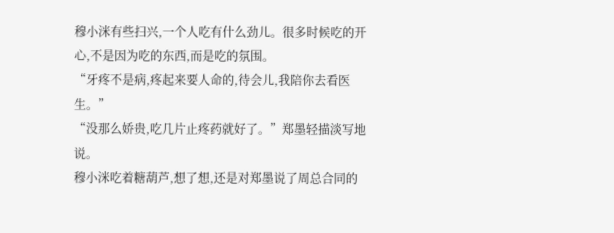穆小洣有些扫兴,一个人吃有什么劲儿。很多时候吃的开心,不是因为吃的东西,而是吃的氛围。
“牙疼不是病,疼起来要人命的,待会儿,我陪你去看医生。”
“没那么娇贵,吃几片止疼药就好了。”郑墨轻描淡写地说。
穆小洣吃着糖葫芦,想了想,还是对郑墨说了周总合同的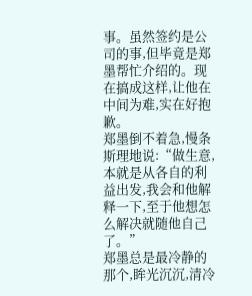事。虽然签约是公司的事,但毕竟是郑墨帮忙介绍的。现在搞成这样,让他在中间为难,实在好抱歉。
郑墨倒不着急,慢条斯理地说:“做生意,本就是从各自的利益出发,我会和他解释一下,至于他想怎么解决就随他自己了。”
郑墨总是最冷静的那个,眸光沉沉,清冷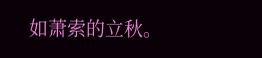如萧索的立秋。